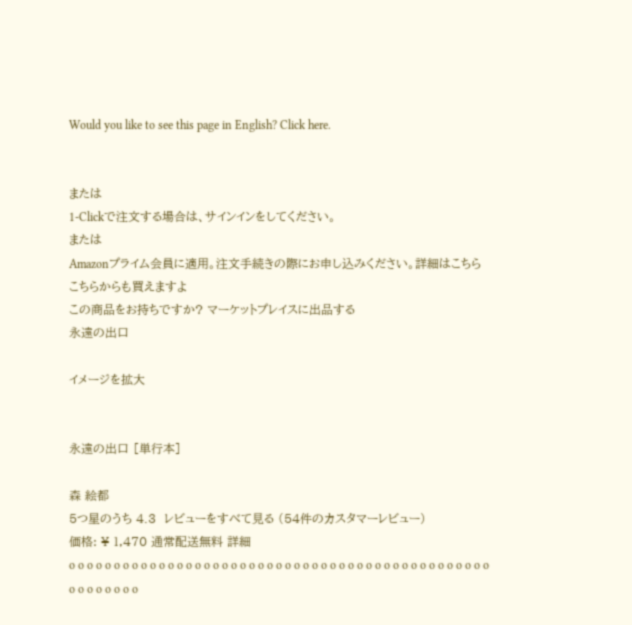Would you like to see this page in English? Click here.


または
1-Clickで注文する場合は、サインインをしてください。
または
Amazonプライム会員に適用。注文手続きの際にお申し込みください。詳細はこちら
こちらからも買えますよ
この商品をお持ちですか? マーケットプレイスに出品する
永遠の出口

イメージを拡大


永遠の出口 [単行本]

森 絵都
5つ星のうち 4.3  レビューをすべて見る (54件のカスタマーレビュー)
価格: ¥ 1,470 通常配送無料 詳細
o o o o o o o o o o o o o o o o o o o o o o o o o o o o o o o o o o o o o o o o o o o o o o o o o o o o o o o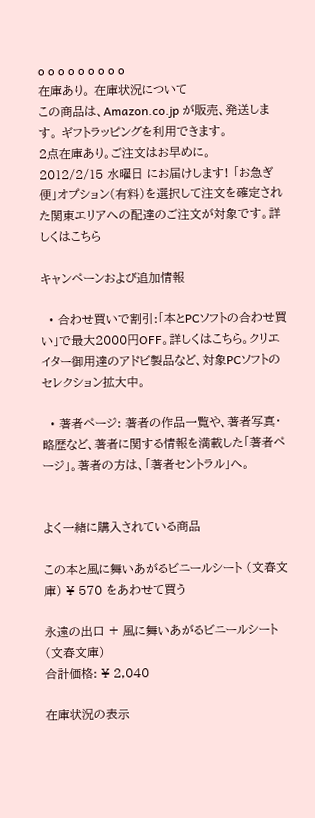o o o o o o o o o
在庫あり。 在庫状況について
この商品は、Amazon.co.jp が販売、発送します。 ギフトラッピングを利用できます。
2点在庫あり。ご注文はお早めに。
2012/2/15 水曜日 にお届けします! 「お急ぎ便」オプション(有料)を選択して注文を確定された関東エリアへの配達のご注文が対象です。詳しくはこちら

キャンペーンおよび追加情報

  • 合わせ買いで割引:「本とPCソフトの合わせ買い」で最大2000円OFF。詳しくはこちら。クリエイター御用達のアドビ製品など、対象PCソフトのセレクション拡大中。

  • 著者ページ: 著者の作品一覧や、著者写真・略歴など、著者に関する情報を満載した「著者ページ」。著者の方は、「著者セントラル」へ。


よく一緒に購入されている商品

この本と風に舞いあがるビニールシート (文春文庫) ¥ 570 をあわせて買う

永遠の出口 + 風に舞いあがるビニールシート (文春文庫)
合計価格: ¥ 2,040

在庫状況の表示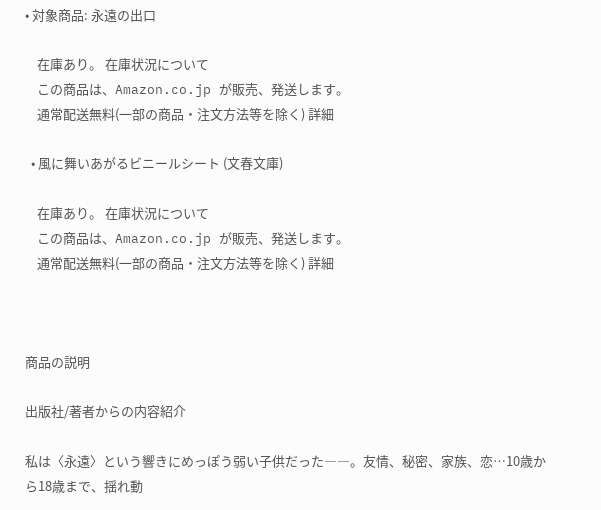• 対象商品: 永遠の出口

    在庫あり。 在庫状況について
    この商品は、Amazon.co.jp が販売、発送します。
    通常配送無料(一部の商品・注文方法等を除く) 詳細

  • 風に舞いあがるビニールシート (文春文庫)

    在庫あり。 在庫状況について
    この商品は、Amazon.co.jp が販売、発送します。
    通常配送無料(一部の商品・注文方法等を除く) 詳細



商品の説明

出版社/著者からの内容紹介

私は〈永遠〉という響きにめっぽう弱い子供だった――。友情、秘密、家族、恋…10歳から18歳まで、揺れ動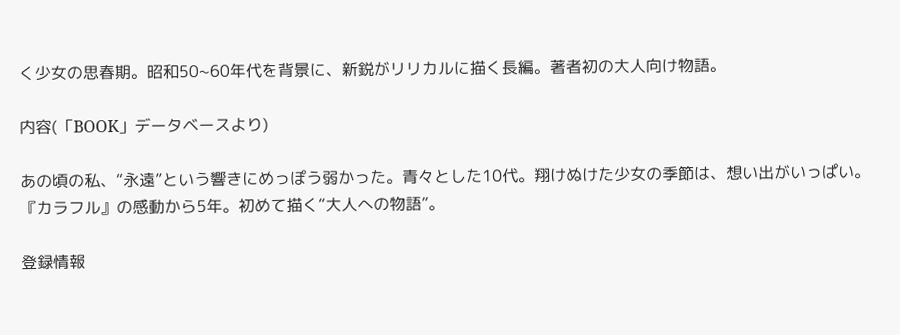く少女の思春期。昭和50~60年代を背景に、新鋭がリリカルに描く長編。著者初の大人向け物語。

内容(「BOOK」データベースより)

あの頃の私、“永遠”という響きにめっぽう弱かった。青々とした10代。翔けぬけた少女の季節は、想い出がいっぱい。『カラフル』の感動から5年。初めて描く“大人への物語”。

登録情報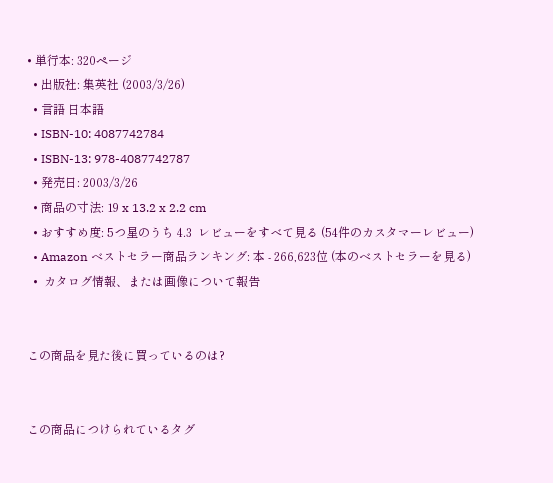• 単行本: 320ページ
  • 出版社: 集英社 (2003/3/26)
  • 言語 日本語
  • ISBN-10: 4087742784
  • ISBN-13: 978-4087742787
  • 発売日: 2003/3/26
  • 商品の寸法: 19 x 13.2 x 2.2 cm
  • おすすめ度: 5つ星のうち 4.3  レビューをすべて見る (54件のカスタマーレビュー)
  • Amazon ベストセラー商品ランキング: 本 - 266,623位 (本のベストセラーを見る)
  •  カタログ情報、または画像について報告


この商品を見た後に買っているのは?


この商品につけられているタグ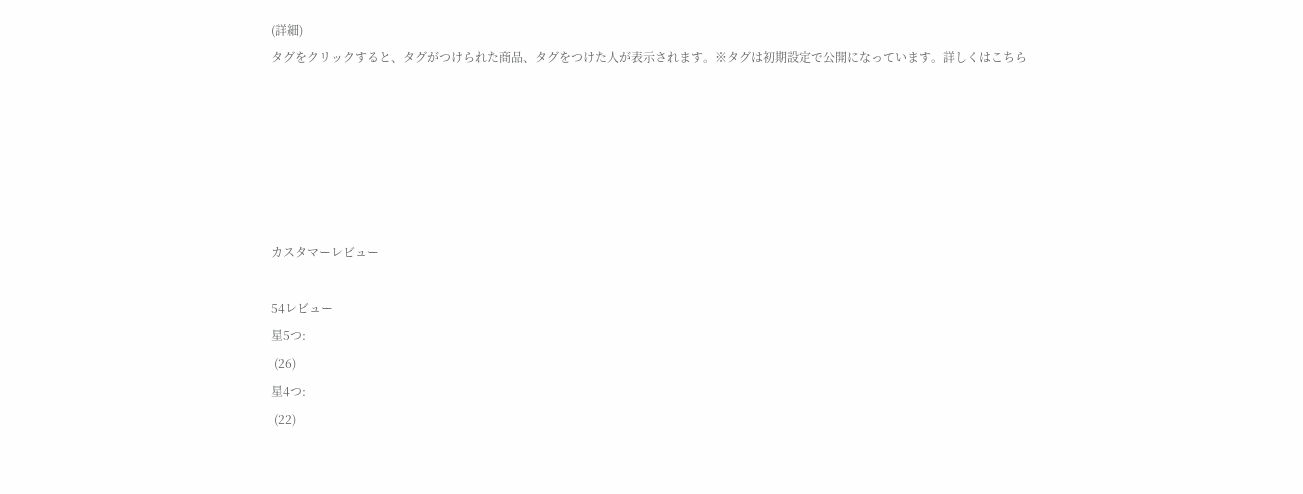(詳細)
タグをクリックすると、タグがつけられた商品、タグをつけた人が表示されます。※タグは初期設定で公開になっています。詳しくはこちら






カスタマーレビュー

54レビュー
星5つ:
 (26)
星4つ:
 (22)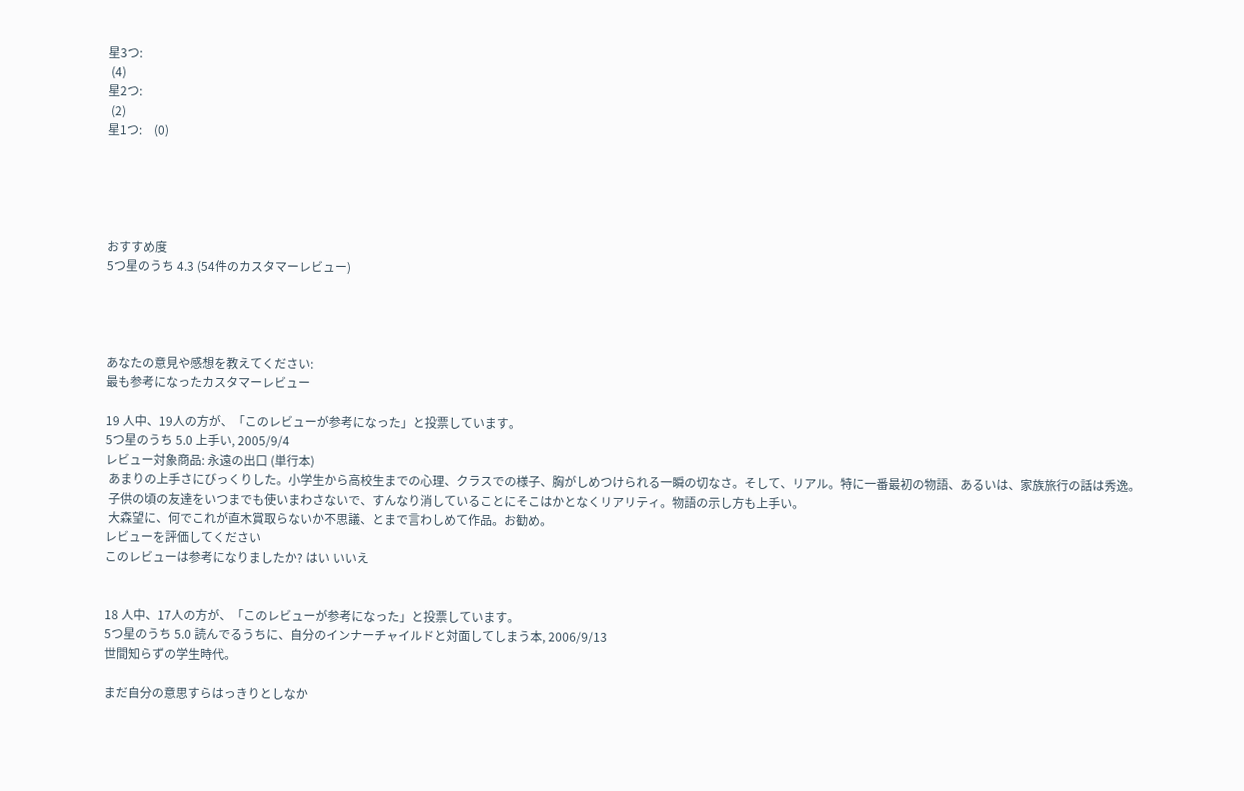星3つ:
 (4)
星2つ:
 (2)
星1つ:    (0)





おすすめ度
5つ星のうち 4.3 (54件のカスタマーレビュー)




あなたの意見や感想を教えてください:
最も参考になったカスタマーレビュー

19 人中、19人の方が、「このレビューが参考になった」と投票しています。
5つ星のうち 5.0 上手い, 2005/9/4
レビュー対象商品: 永遠の出口 (単行本)
 あまりの上手さにびっくりした。小学生から高校生までの心理、クラスでの様子、胸がしめつけられる一瞬の切なさ。そして、リアル。特に一番最初の物語、あるいは、家族旅行の話は秀逸。
 子供の頃の友達をいつまでも使いまわさないで、すんなり消していることにそこはかとなくリアリティ。物語の示し方も上手い。
 大森望に、何でこれが直木賞取らないか不思議、とまで言わしめて作品。お勧め。
レビューを評価してください
このレビューは参考になりましたか? はい いいえ


18 人中、17人の方が、「このレビューが参考になった」と投票しています。
5つ星のうち 5.0 読んでるうちに、自分のインナーチャイルドと対面してしまう本, 2006/9/13
世間知らずの学生時代。

まだ自分の意思すらはっきりとしなか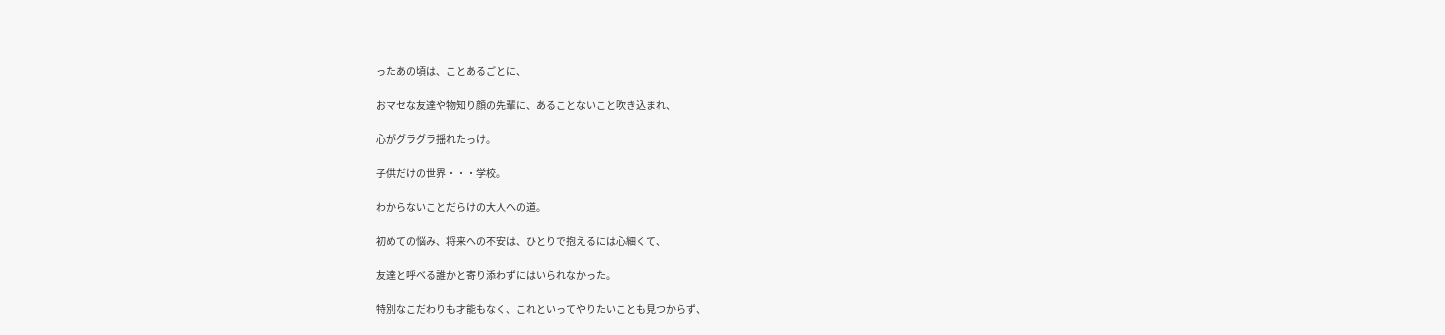ったあの頃は、ことあるごとに、

おマセな友達や物知り顔の先輩に、あることないこと吹き込まれ、

心がグラグラ揺れたっけ。

子供だけの世界・・・学校。

わからないことだらけの大人への道。

初めての悩み、将来への不安は、ひとりで抱えるには心細くて、

友達と呼べる誰かと寄り添わずにはいられなかった。

特別なこだわりも才能もなく、これといってやりたいことも見つからず、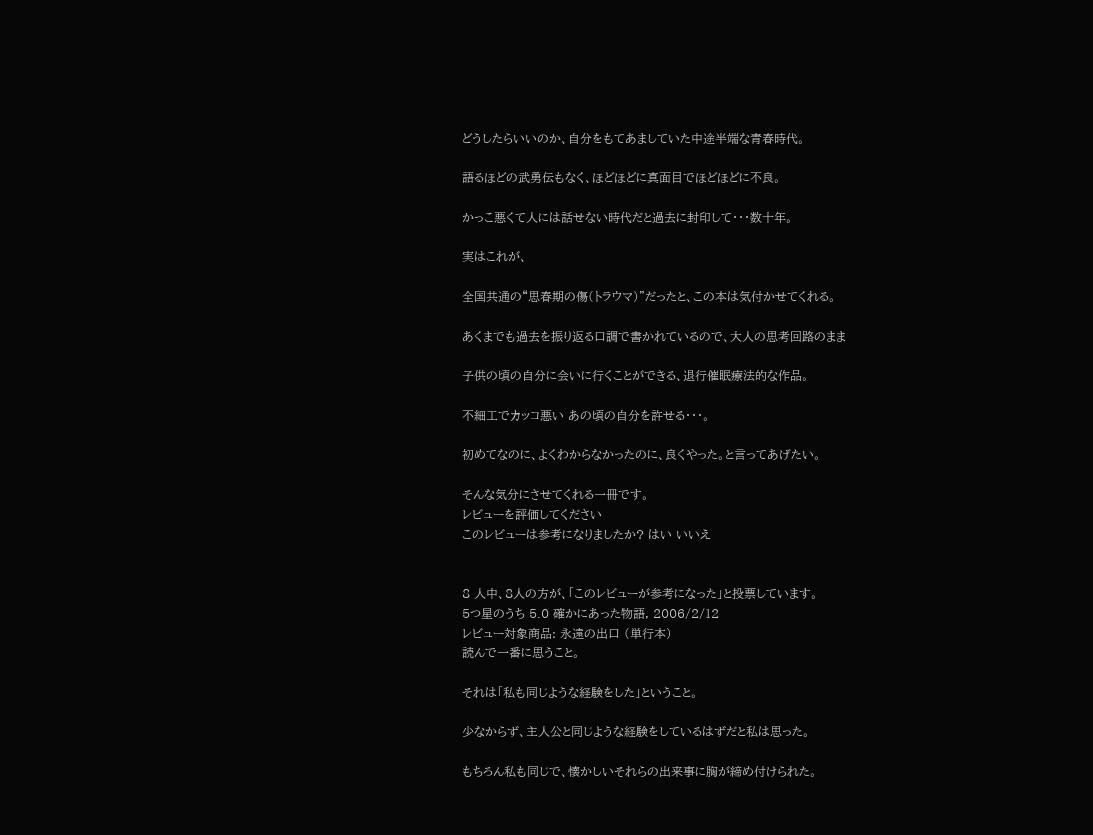どうしたらいいのか、自分をもてあましていた中途半端な青春時代。

語るほどの武勇伝もなく、ほどほどに真面目でほどほどに不良。

かっこ悪くて人には話せない時代だと過去に封印して・・・数十年。

実はこれが、

全国共通の“思春期の傷(トラウマ)”だったと、この本は気付かせてくれる。

あくまでも過去を振り返る口調で書かれているので、大人の思考回路のまま

子供の頃の自分に会いに行くことができる、退行催眠療法的な作品。

不細工でカッコ悪い あの頃の自分を許せる・・・。

初めてなのに、よくわからなかったのに、良くやった。と言ってあげたい。

そんな気分にさせてくれる一冊です。
レビューを評価してください
このレビューは参考になりましたか? はい いいえ


8 人中、8人の方が、「このレビューが参考になった」と投票しています。
5つ星のうち 5.0 確かにあった物語, 2006/2/12
レビュー対象商品: 永遠の出口 (単行本)
読んで一番に思うこと。

それは「私も同じような経験をした」ということ。

少なからず、主人公と同じような経験をしているはずだと私は思った。

もちろん私も同じで、懐かしいそれらの出来事に胸が締め付けられた。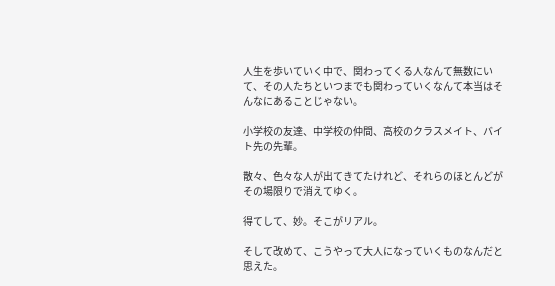人生を歩いていく中で、関わってくる人なんて無数にいて、その人たちといつまでも関わっていくなんて本当はそんなにあることじゃない。

小学校の友達、中学校の仲間、高校のクラスメイト、バイト先の先輩。

散々、色々な人が出てきてたけれど、それらのほとんどがその場限りで消えてゆく。

得てして、妙。そこがリアル。

そして改めて、こうやって大人になっていくものなんだと思えた。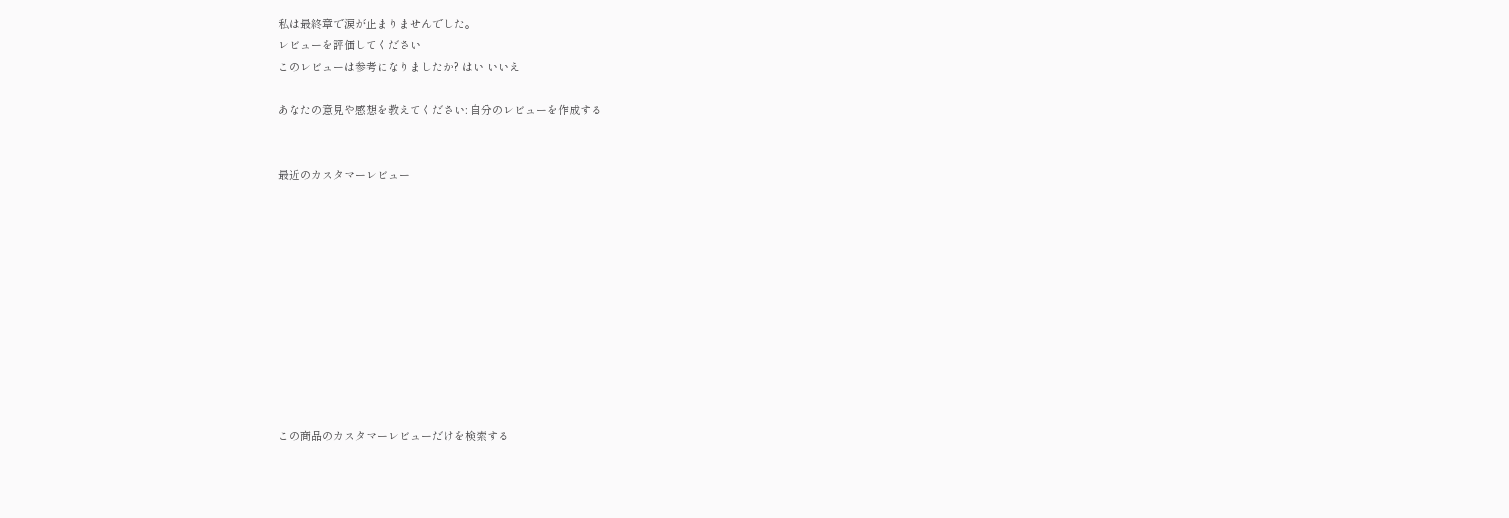私は最終章で涙が止まりませんでした。
レビューを評価してください
このレビューは参考になりましたか? はい いいえ

あなたの意見や感想を教えてください: 自分のレビューを作成する


最近のカスタマーレビュー











この商品のカスタマーレビューだけを検索する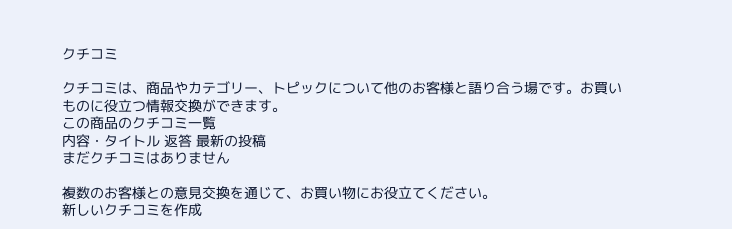クチコミ

クチコミは、商品やカテゴリー、トピックについて他のお客様と語り合う場です。お買いものに役立つ情報交換ができます。
この商品のクチコミ一覧
内容・タイトル 返答 最新の投稿
まだクチコミはありません

複数のお客様との意見交換を通じて、お買い物にお役立てください。
新しいクチコミを作成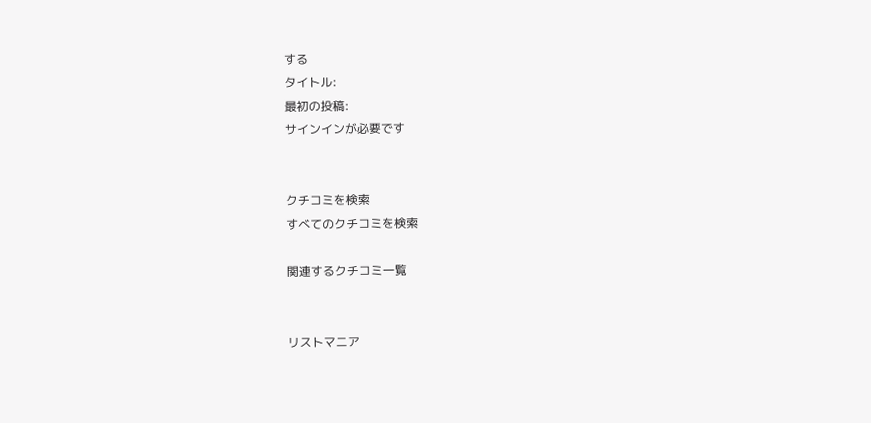する
タイトル:
最初の投稿:
サインインが必要です


クチコミを検索
すべてのクチコミを検索

関連するクチコミ一覧


リストマニア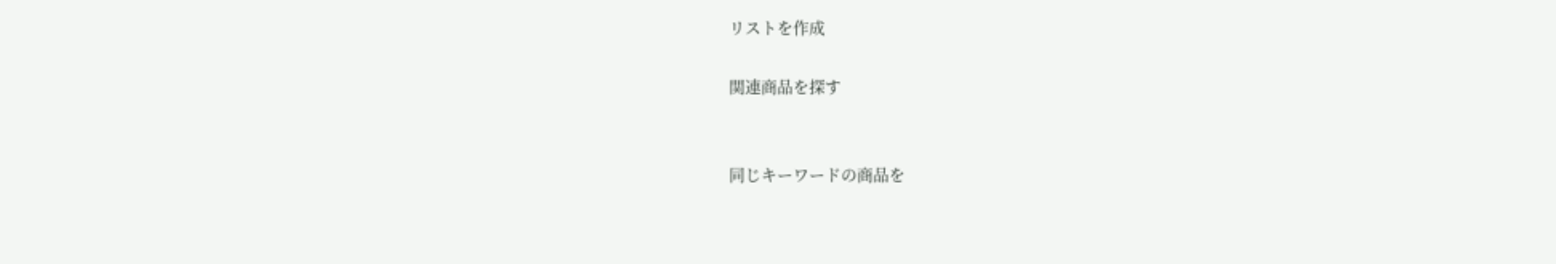リストを作成

関連商品を探す


同じキーワードの商品を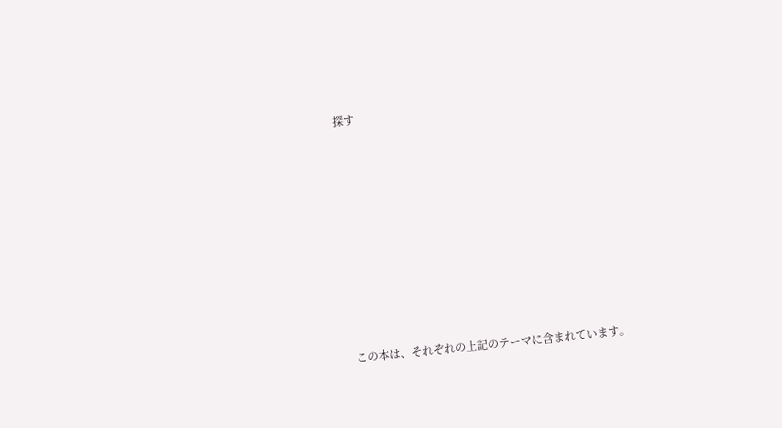探す









この本は、それぞれの上記のテーマに含まれています。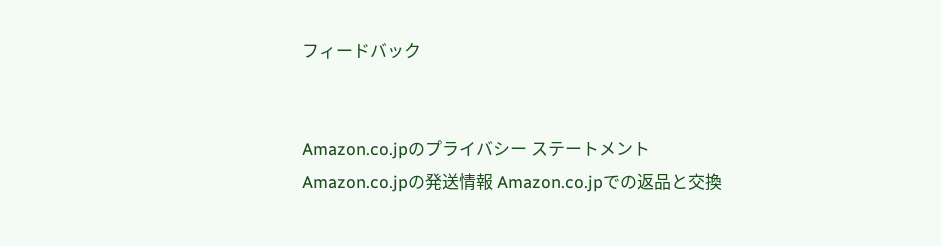フィードバック


Amazon.co.jpのプライバシー ステートメント Amazon.co.jpの発送情報 Amazon.co.jpでの返品と交換